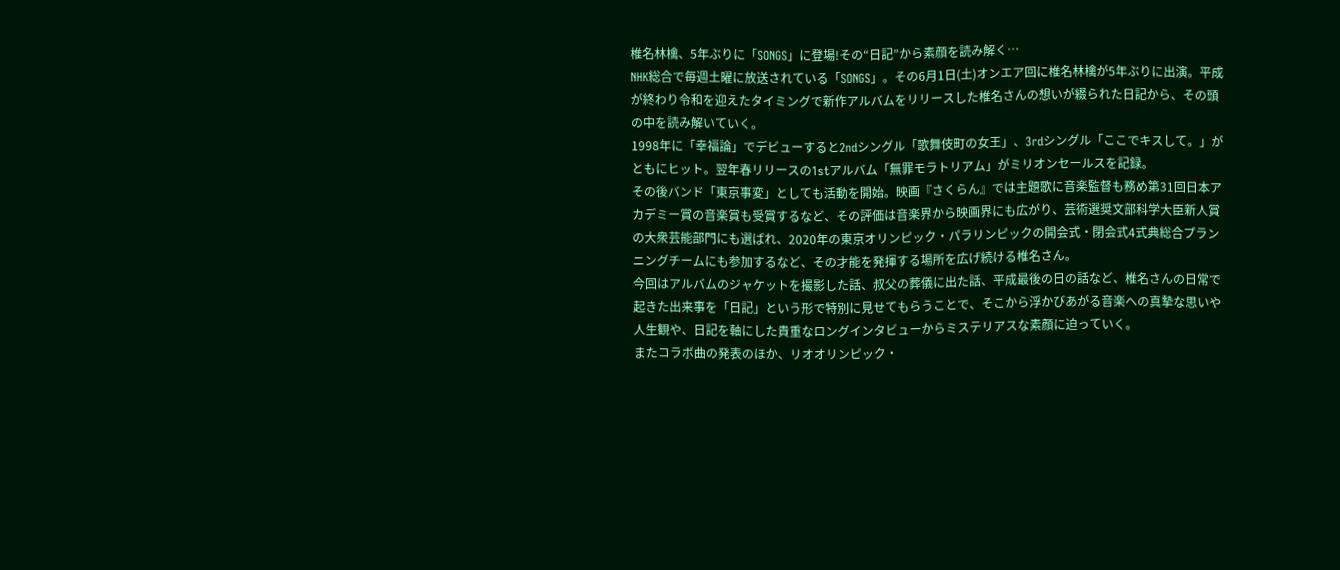椎名林檎、5年ぶりに「SONGS」に登場!その“日記”から素顔を読み解く…
NHK総合で毎週土曜に放送されている「SONGS」。その6月1日(土)オンエア回に椎名林檎が5年ぶりに出演。平成が終わり令和を迎えたタイミングで新作アルバムをリリースした椎名さんの想いが綴られた日記から、その頭の中を読み解いていく。
1998年に「幸福論」でデビューすると2ndシングル「歌舞伎町の女王」、3rdシングル「ここでキスして。」がともにヒット。翌年春リリースの1stアルバム「無罪モラトリアム」がミリオンセールスを記録。
その後バンド「東京事変」としても活動を開始。映画『さくらん』では主題歌に音楽監督も務め第31回日本アカデミー賞の音楽賞も受賞するなど、その評価は音楽界から映画界にも広がり、芸術選奨文部科学大臣新人賞の大衆芸能部門にも選ばれ、2020年の東京オリンピック・パラリンピックの開会式・閉会式4式典総合プランニングチームにも参加するなど、その才能を発揮する場所を広げ続ける椎名さん。
今回はアルバムのジャケットを撮影した話、叔父の葬儀に出た話、平成最後の日の話など、椎名さんの日常で起きた出来事を「日記」という形で特別に見せてもらうことで、そこから浮かびあがる音楽への真摯な思いや人生観や、日記を軸にした貴重なロングインタビューからミステリアスな素顔に迫っていく。
またコラボ曲の発表のほか、リオオリンピック・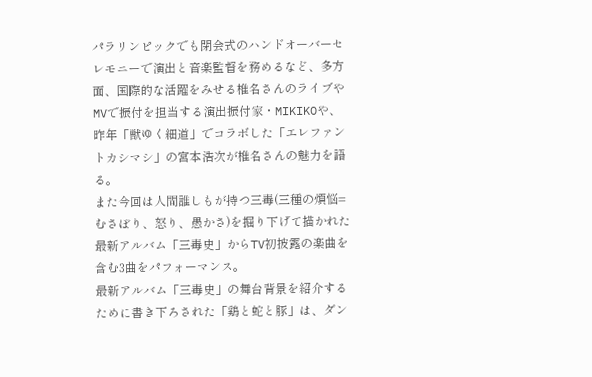パラリンピックでも閉会式のハンドオーバーセレモニーで演出と音楽監督を務めるなど、多方面、国際的な活躍をみせる椎名さんのライブやMVで振付を担当する演出振付家・MIKIKOや、昨年「獣ゆく細道」でコラボした「エレファントカシマシ」の宮本浩次が椎名さんの魅力を語る。
また今回は人間誰しもが持つ三毒(三種の煩悩=むさぼり、怒り、愚かさ)を掘り下げて描かれた最新アルバム「三毒史」からTV初披露の楽曲を含む3曲をパフォーマンス。
最新アルバム「三毒史」の舞台背景を紹介するために書き下ろされた「鶏と蛇と豚」は、ダン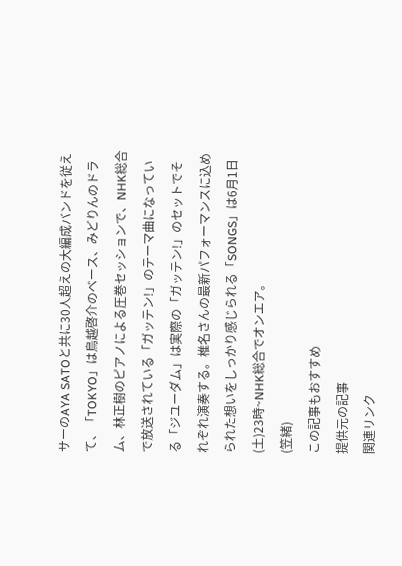サーのAYA SATOと共に30人超えの大編成バンドを従えて、「TOKYO」は鳥越啓介のベース、みどりんのドラム、林正樹のピアノによる圧巻セッションで、NHK総合で放送されている「ガッテン!」のテーマ曲になっている「ジユーダム」は実際の「ガッテン!」のセットでそれぞれ演奏する。椎名さんの最新パフォーマンスに込められた想いをしっかり感じられる「SONGS」は6月1日(土)23時~NHK総合でオンエア。
(笠緒)
この記事もおすすめ
提供元の記事
関連リンク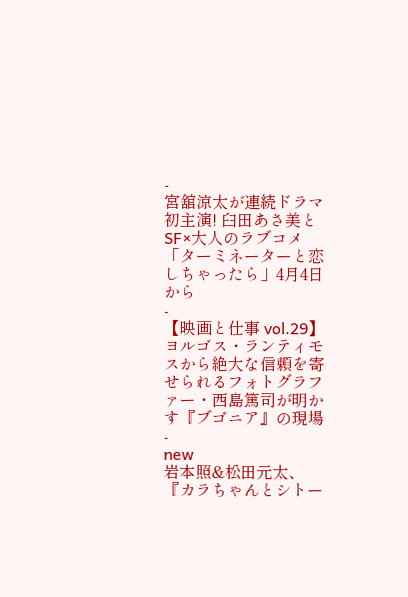-
宮舘涼太が連続ドラマ初主演! 臼田あさ美とSF×大人のラブコメ「ターミネーターと恋しちゃったら」4月4日から
-
【映画と仕事 vol.29】ヨルゴス・ランティモスから絶大な信頼を寄せられるフォトグラファー・西島篤司が明かす『ブゴニア』の現場
-
new
岩本照&松田元太、『カラちゃんとシトー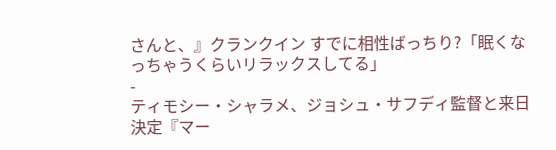さんと、』クランクイン すでに相性ばっちり?「眠くなっちゃうくらいリラックスしてる」
-
ティモシー・シャラメ、ジョシュ・サフディ監督と来日決定『マー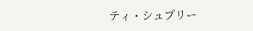ティ・シュプリー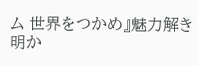ム 世界をつかめ』魅力解き明か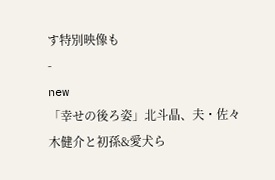す特別映像も
-
new
「幸せの後ろ姿」北斗晶、夫・佐々木健介と初孫&愛犬ら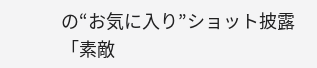の“お気に入り”ショット披露「素敵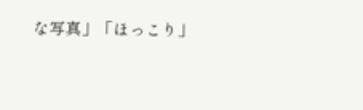な写真」「ほっこり」